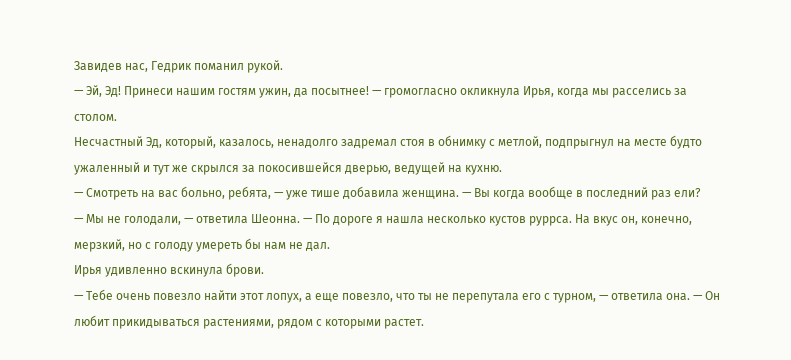Завидев нас, Гедрик поманил рукой.
— Эй, Эд! Принеси нашим гостям ужин, да посытнее! — громогласно окликнула Ирья, когда мы расселись за столом.
Несчастный Эд, который, казалось, ненадолго задремал стоя в обнимку с метлой, подпрыгнул на месте будто ужаленный и тут же скрылся за покосившейся дверью, ведущей на кухню.
— Смотреть на вас больно, ребята, — уже тише добавила женщина. — Вы когда вообще в последний раз ели?
— Мы не голодали, — ответила Шеонна. — По дороге я нашла несколько кустов руррса. На вкус он, конечно, мерзкий, но с голоду умереть бы нам не дал.
Ирья удивленно вскинула брови.
— Тебе очень повезло найти этот лопух, а еще повезло, что ты не перепутала его с турном, — ответила она. — Он любит прикидываться растениями, рядом с которыми растет.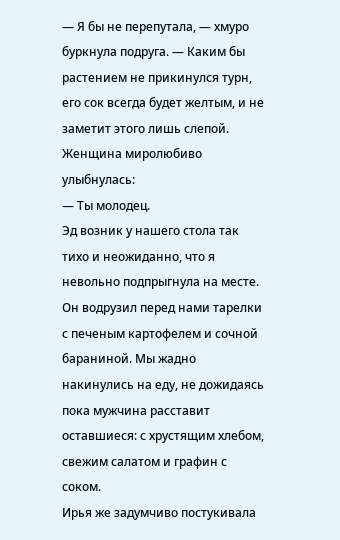— Я бы не перепутала, — хмуро буркнула подруга. — Каким бы растением не прикинулся турн, его сок всегда будет желтым, и не заметит этого лишь слепой.
Женщина миролюбиво улыбнулась:
— Ты молодец.
Эд возник у нашего стола так тихо и неожиданно, что я невольно подпрыгнула на месте. Он водрузил перед нами тарелки с печеным картофелем и сочной бараниной. Мы жадно накинулись на еду, не дожидаясь пока мужчина расставит оставшиеся: с хрустящим хлебом, свежим салатом и графин с соком.
Ирья же задумчиво постукивала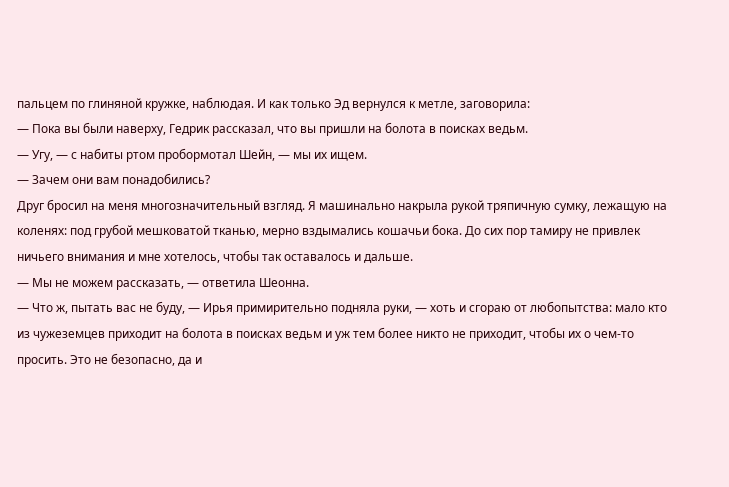пальцем по глиняной кружке, наблюдая. И как только Эд вернулся к метле, заговорила:
— Пока вы были наверху, Гедрик рассказал, что вы пришли на болота в поисках ведьм.
— Угу, — с набиты ртом пробормотал Шейн, — мы их ищем.
— Зачем они вам понадобились?
Друг бросил на меня многозначительный взгляд. Я машинально накрыла рукой тряпичную сумку, лежащую на коленях: под грубой мешковатой тканью, мерно вздымались кошачьи бока. До сих пор тамиру не привлек ничьего внимания и мне хотелось, чтобы так оставалось и дальше.
— Мы не можем рассказать, — ответила Шеонна.
— Что ж, пытать вас не буду, — Ирья примирительно подняла руки, — хоть и сгораю от любопытства: мало кто из чужеземцев приходит на болота в поисках ведьм и уж тем более никто не приходит, чтобы их о чем-то просить. Это не безопасно, да и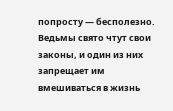попросту — бесполезно. Ведьмы свято чтут свои законы, и один из них запрещает им вмешиваться в жизнь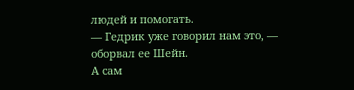людей и помогать.
— Гедрик уже говорил нам это, — оборвал ее Шейн.
А сам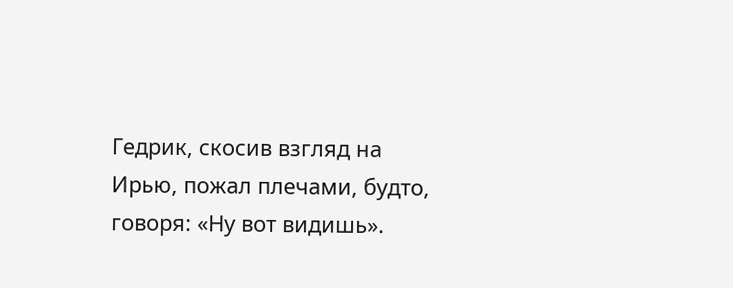Гедрик, скосив взгляд на Ирью, пожал плечами, будто, говоря: «Ну вот видишь».